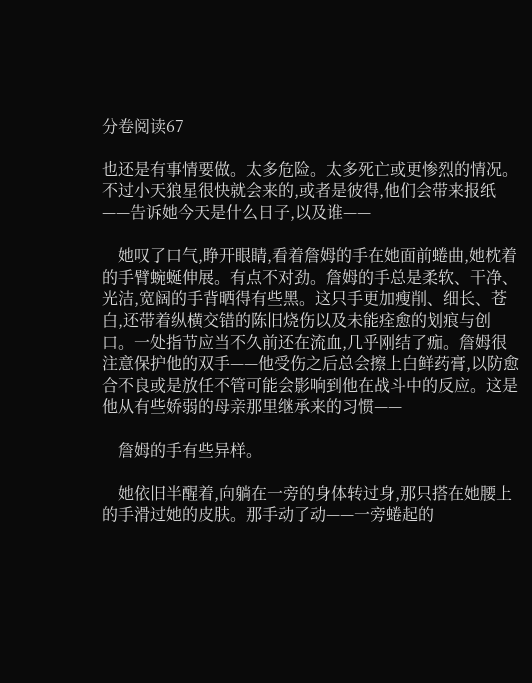分卷阅读67

也还是有事情要做。太多危险。太多死亡或更惨烈的情况。不过小天狼星很快就会来的,或者是彼得,他们会带来报纸——告诉她今天是什么日子,以及谁——

    她叹了口气,睁开眼睛,看着詹姆的手在她面前蜷曲,她枕着的手臂蜿蜒伸展。有点不对劲。詹姆的手总是柔软、干净、光洁,宽阔的手背晒得有些黑。这只手更加瘦削、细长、苍白,还带着纵横交错的陈旧烧伤以及未能痊愈的划痕与创口。一处指节应当不久前还在流血,几乎刚结了痂。詹姆很注意保护他的双手——他受伤之后总会擦上白鲜药膏,以防愈合不良或是放任不管可能会影响到他在战斗中的反应。这是他从有些娇弱的母亲那里继承来的习惯——

    詹姆的手有些异样。

    她依旧半醒着,向躺在一旁的身体转过身,那只搭在她腰上的手滑过她的皮肤。那手动了动——一旁蜷起的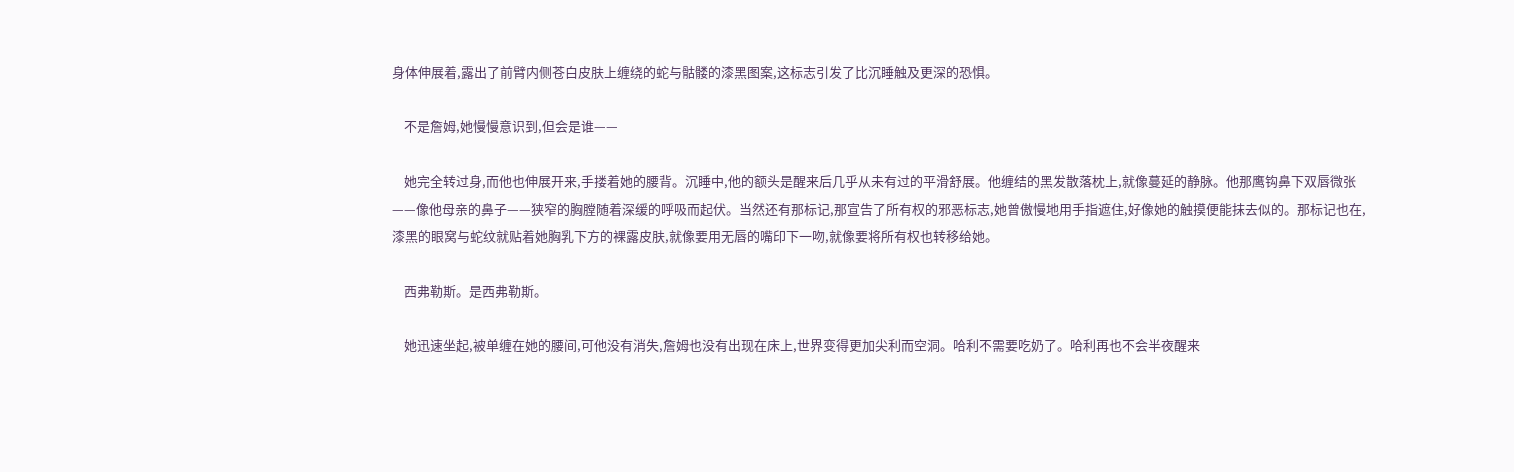身体伸展着,露出了前臂内侧苍白皮肤上缠绕的蛇与骷髅的漆黑图案,这标志引发了比沉睡触及更深的恐惧。

    不是詹姆,她慢慢意识到,但会是谁——

    她完全转过身,而他也伸展开来,手搂着她的腰背。沉睡中,他的额头是醒来后几乎从未有过的平滑舒展。他缠结的黑发散落枕上,就像蔓延的静脉。他那鹰钩鼻下双唇微张——像他母亲的鼻子——狭窄的胸膛随着深缓的呼吸而起伏。当然还有那标记,那宣告了所有权的邪恶标志,她曾傲慢地用手指遮住,好像她的触摸便能抹去似的。那标记也在,漆黑的眼窝与蛇纹就贴着她胸乳下方的裸露皮肤,就像要用无唇的嘴印下一吻,就像要将所有权也转移给她。

    西弗勒斯。是西弗勒斯。

    她迅速坐起,被单缠在她的腰间,可他没有消失,詹姆也没有出现在床上,世界变得更加尖利而空洞。哈利不需要吃奶了。哈利再也不会半夜醒来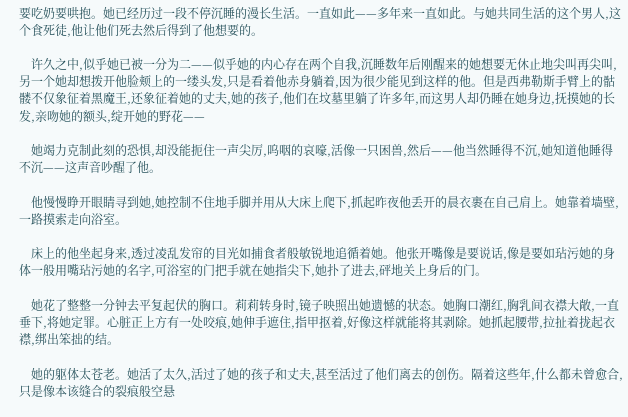要吃奶要哄抱。她已经历过一段不停沉睡的漫长生活。一直如此——多年来一直如此。与她共同生活的这个男人,这个食死徒,他让他们死去然后得到了他想要的。

    许久之中,似乎她已被一分为二——似乎她的内心存在两个自我,沉睡数年后刚醒来的她想要无休止地尖叫再尖叫,另一个她却想拨开他脸颊上的一缕头发,只是看着他赤身躺着,因为很少能见到这样的他。但是西弗勒斯手臂上的骷髅不仅象征着黑魔王,还象征着她的丈夫,她的孩子,他们在坟墓里躺了许多年,而这男人却仍睡在她身边,抚摸她的长发,亲吻她的额头,绽开她的野花——

    她竭力克制此刻的恐惧,却没能扼住一声尖厉,呜咽的哀嚎,活像一只困兽,然后——他当然睡得不沉,她知道他睡得不沉——这声音吵醒了他。

    他慢慢睁开眼睛寻到她,她控制不住地手脚并用从大床上爬下,抓起昨夜他丢开的晨衣裹在自己肩上。她靠着墙壁,一路摸索走向浴室。

    床上的他坐起身来,透过凌乱发帘的目光如捕食者般敏锐地追循着她。他张开嘴像是要说话,像是要如玷污她的身体一般用嘴玷污她的名字,可浴室的门把手就在她指尖下,她扑了进去,砰地关上身后的门。

    她花了整整一分钟去平复起伏的胸口。莉莉转身时,镜子映照出她遗憾的状态。她胸口潮红,胸乳间衣襟大敞,一直垂下,将她定罪。心脏正上方有一处咬痕,她伸手遮住,指甲抠着,好像这样就能将其剥除。她抓起腰带,拉扯着拢起衣襟,绑出笨拙的结。

    她的躯体太苍老。她活了太久,活过了她的孩子和丈夫,甚至活过了他们离去的创伤。隔着这些年,什么都未曾愈合,只是像本该缝合的裂痕般空悬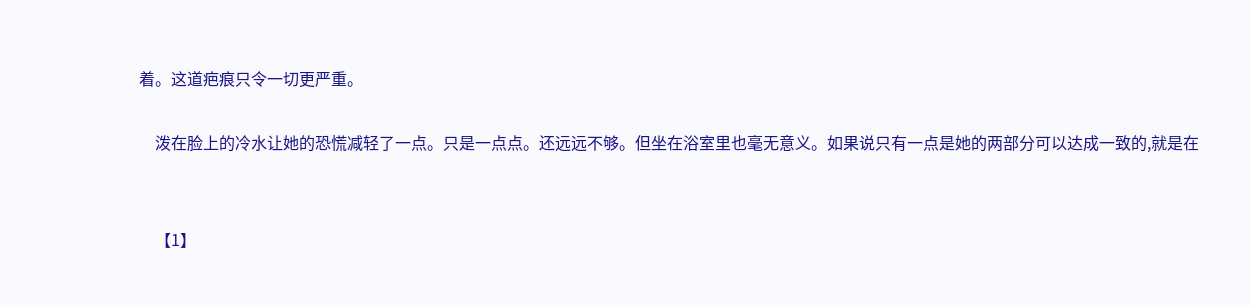着。这道疤痕只令一切更严重。

    泼在脸上的冷水让她的恐慌减轻了一点。只是一点点。还远远不够。但坐在浴室里也毫无意义。如果说只有一点是她的两部分可以达成一致的,就是在


    【1】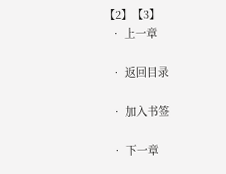【2】【3】
  • 上一章

  • 返回目录

  • 加入书签

  • 下一章